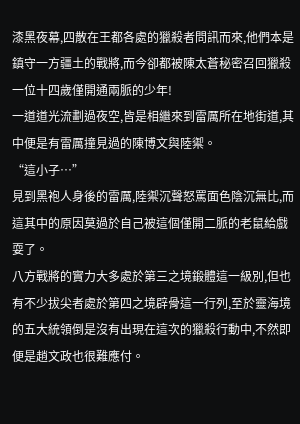漆黑夜幕,四散在王都各處的獵殺者問訊而來,他們本是鎮守一方疆土的戰將,而今卻都被陳太蒼秘密召回獵殺一位十四歲僅開通兩脈的少年!
一道道光流劃過夜空,皆是相繼來到雷厲所在地街道,其中便是有雷厲撞見過的陳博文與陸禦。
“這小子…”
見到黑袍人身後的雷厲,陸禦沉聲怒罵面色陰沉無比,而這其中的原因莫過於自己被這個僅開二脈的老鼠給戲耍了。
八方戰將的實力大多處於第三之境鍛體這一級別,但也有不少拔尖者處於第四之境辟骨這一行列,至於靈海境的五大統領倒是沒有出現在這次的獵殺行動中,不然即便是趙文政也很難應付。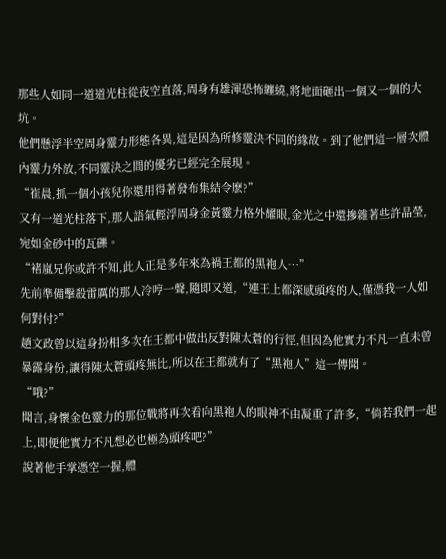那些人如同一道道光柱從夜空直落,周身有雄渾恐怖纏繞,將地面砸出一個又一個的大坑。
他們懸浮半空周身靈力形態各異,這是因為所修靈決不同的緣故。到了他們這一層次體內靈力外放,不同靈決之間的優劣已經完全展現。
“崔晨,抓一個小孩兒你還用得著發布集結令麽?”
又有一道光柱落下,那人語氣輕浮周身金黃靈力格外耀眼,金光之中還摻雜著些許晶瑩,宛如金砂中的瓦礫。
“褚嵐兄你或許不知,此人正是多年來為禍王都的黑袍人…”
先前準備擊殺雷厲的那人冷哼一聲,隨即又道,“連王上都深感頭疼的人,僅憑我一人如何對付?”
趙文政曾以這身扮相多次在王都中做出反對陳太蒼的行徑,但因為他實力不凡一直未曾暴露身份,讓得陳太蒼頭疼無比,所以在王都就有了“黑袍人”這一傳聞。
“哦?”
聞言,身懷金色靈力的那位戰將再次看向黑袍人的眼神不由凝重了許多,“倘若我們一起上,即便他實力不凡想必也極為頭疼吧?”
說著他手掌憑空一握,體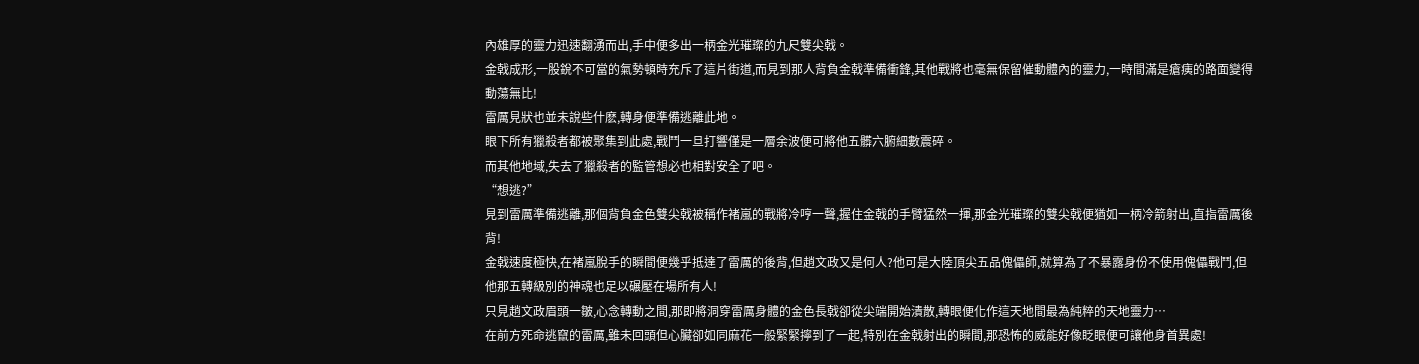內雄厚的靈力迅速翻湧而出,手中便多出一柄金光璀璨的九尺雙尖戟。
金戟成形,一股銳不可當的氣勢頓時充斥了這片街道,而見到那人背負金戟準備衝鋒,其他戰將也毫無保留催動體內的靈力,一時間滿是瘡痍的路面變得動蕩無比!
雷厲見狀也並未說些什麽,轉身便準備逃離此地。
眼下所有獵殺者都被聚集到此處,戰鬥一旦打響僅是一層余波便可將他五髒六腑細數震碎。
而其他地域,失去了獵殺者的監管想必也相對安全了吧。
“想逃?”
見到雷厲準備逃離,那個背負金色雙尖戟被稱作褚嵐的戰將冷哼一聲,握住金戟的手臂猛然一揮,那金光璀璨的雙尖戟便猶如一柄冷箭射出,直指雷厲後背!
金戟速度極快,在褚嵐脫手的瞬間便幾乎抵達了雷厲的後背,但趙文政又是何人?他可是大陸頂尖五品傀儡師,就算為了不暴露身份不使用傀儡戰鬥,但他那五轉級別的神魂也足以碾壓在場所有人!
只見趙文政眉頭一皺,心念轉動之間,那即將洞穿雷厲身體的金色長戟卻從尖端開始潰散,轉眼便化作這天地間最為純粹的天地靈力…
在前方死命逃竄的雷厲,雖未回頭但心臟卻如同麻花一般緊緊擰到了一起,特別在金戟射出的瞬間,那恐怖的威能好像眨眼便可讓他身首異處!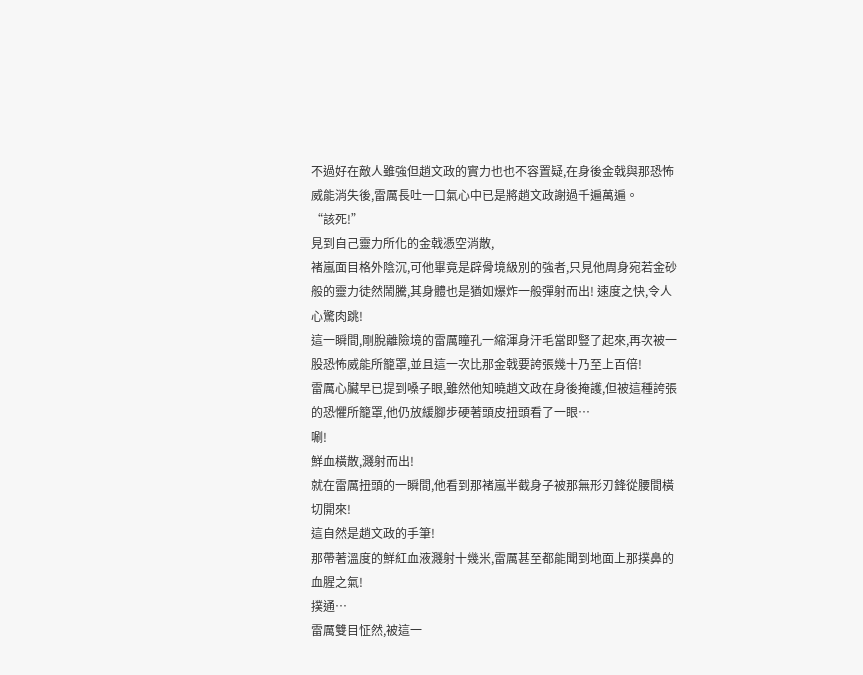不過好在敵人雖強但趙文政的實力也也不容置疑,在身後金戟與那恐怖威能消失後,雷厲長吐一口氣心中已是將趙文政謝過千遍萬遍。
“該死!”
見到自己靈力所化的金戟憑空消散,
褚嵐面目格外陰沉,可他畢竟是辟骨境級別的強者,只見他周身宛若金砂般的靈力徒然鬧騰,其身體也是猶如爆炸一般彈射而出! 速度之快,令人心驚肉跳!
這一瞬間,剛脫離險境的雷厲瞳孔一縮渾身汗毛當即豎了起來,再次被一股恐怖威能所籠罩,並且這一次比那金戟要誇張幾十乃至上百倍!
雷厲心臟早已提到嗓子眼,雖然他知曉趙文政在身後掩護,但被這種誇張的恐懼所籠罩,他仍放緩腳步硬著頭皮扭頭看了一眼…
唰!
鮮血橫散,濺射而出!
就在雷厲扭頭的一瞬間,他看到那褚嵐半截身子被那無形刃鋒從腰間橫切開來!
這自然是趙文政的手筆!
那帶著溫度的鮮紅血液濺射十幾米,雷厲甚至都能聞到地面上那撲鼻的血腥之氣!
撲通…
雷厲雙目怔然,被這一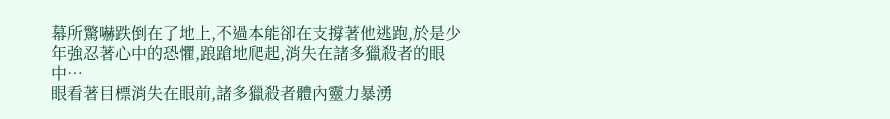幕所驚嚇跌倒在了地上,不過本能卻在支撐著他逃跑,於是少年強忍著心中的恐懼,踉蹌地爬起,消失在諸多獵殺者的眼中…
眼看著目標消失在眼前,諸多獵殺者體內靈力暴湧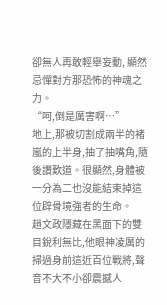卻無人再敢輕舉妄動, 顯然忌憚對方那恐怖的神魂之力。
“呵,倒是厲害啊…”
地上,那被切割成兩半的褚嵐的上半身,抽了抽嘴角,隨後讚歎道。很顯然,身體被一分為二也沒能結束掉這位辟骨境強者的生命。
趙文政隱藏在黑面下的雙目銳利無比,他眼神凌厲的掃過身前這近百位戰將,聲音不大不小卻震撼人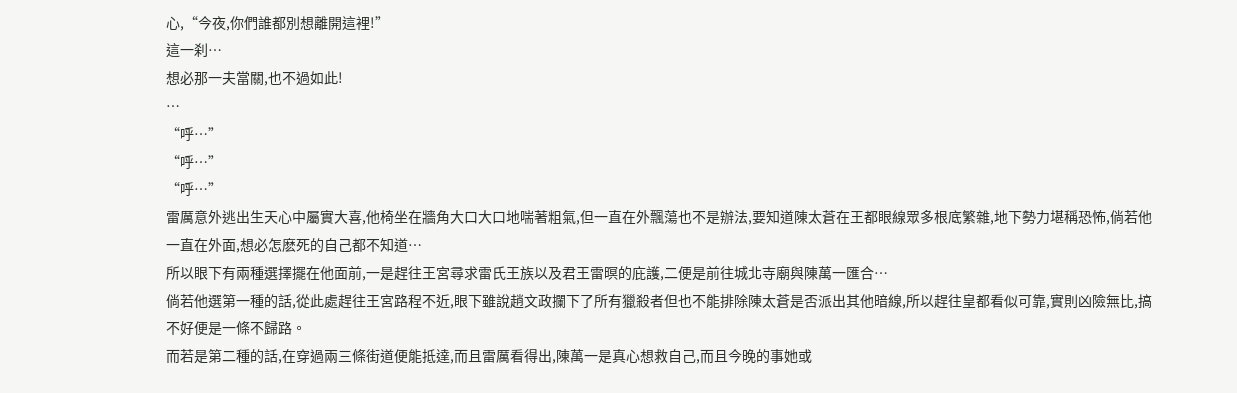心,“今夜,你們誰都別想離開這裡!”
這一刹…
想必那一夫當關,也不過如此!
…
“呼…”
“呼…”
“呼…”
雷厲意外逃出生天心中屬實大喜,他椅坐在牆角大口大口地喘著粗氣,但一直在外飄蕩也不是辦法,要知道陳太蒼在王都眼線眾多根底繁雜,地下勢力堪稱恐怖,倘若他一直在外面,想必怎麽死的自己都不知道…
所以眼下有兩種選擇擺在他面前,一是趕往王宮尋求雷氏王族以及君王雷暝的庇護,二便是前往城北寺廟與陳萬一匯合…
倘若他選第一種的話,從此處趕往王宮路程不近,眼下雖說趙文政攔下了所有獵殺者但也不能排除陳太蒼是否派出其他暗線,所以趕往皇都看似可靠,實則凶險無比,搞不好便是一條不歸路。
而若是第二種的話,在穿過兩三條街道便能抵達,而且雷厲看得出,陳萬一是真心想救自己,而且今晚的事她或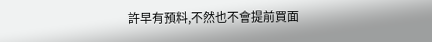許早有預料,不然也不會提前買面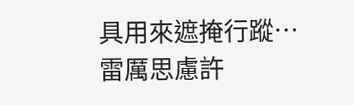具用來遮掩行蹤…
雷厲思慮許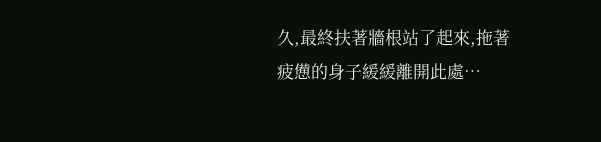久,最終扶著牆根站了起來,拖著疲憊的身子緩緩離開此處…